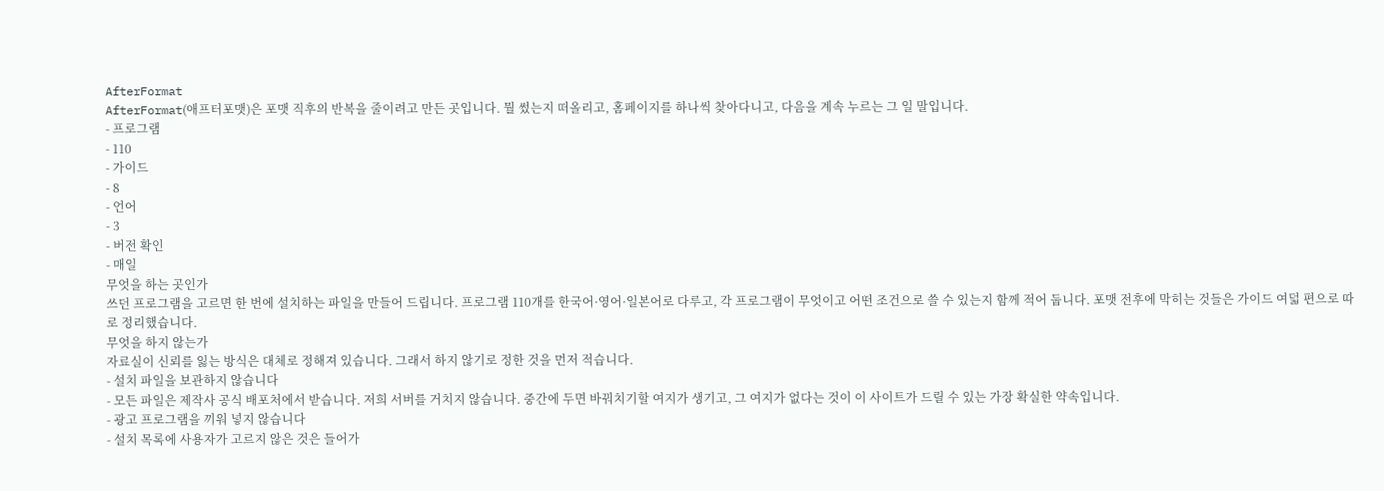AfterFormat
AfterFormat(애프터포맷)은 포맷 직후의 반복을 줄이려고 만든 곳입니다. 뭘 썼는지 떠올리고, 홈페이지를 하나씩 찾아다니고, 다음을 계속 누르는 그 일 말입니다.
- 프로그램
- 110
- 가이드
- 8
- 언어
- 3
- 버전 확인
- 매일
무엇을 하는 곳인가
쓰던 프로그램을 고르면 한 번에 설치하는 파일을 만들어 드립니다. 프로그램 110개를 한국어·영어·일본어로 다루고, 각 프로그램이 무엇이고 어떤 조건으로 쓸 수 있는지 함께 적어 둡니다. 포맷 전후에 막히는 것들은 가이드 여덟 편으로 따로 정리했습니다.
무엇을 하지 않는가
자료실이 신뢰를 잃는 방식은 대체로 정해져 있습니다. 그래서 하지 않기로 정한 것을 먼저 적습니다.
- 설치 파일을 보관하지 않습니다
- 모든 파일은 제작사 공식 배포처에서 받습니다. 저희 서버를 거치지 않습니다. 중간에 두면 바꿔치기할 여지가 생기고, 그 여지가 없다는 것이 이 사이트가 드릴 수 있는 가장 확실한 약속입니다.
- 광고 프로그램을 끼워 넣지 않습니다
- 설치 목록에 사용자가 고르지 않은 것은 들어가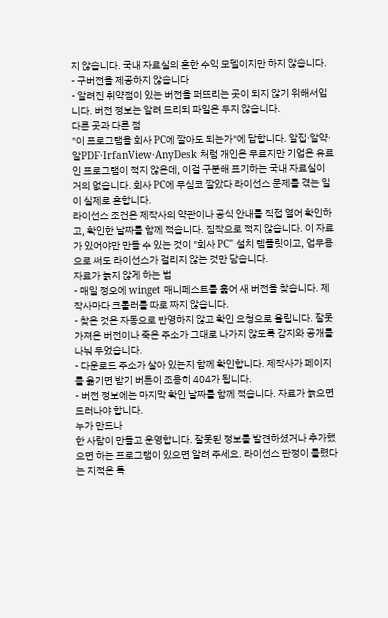지 않습니다. 국내 자료실의 흔한 수익 모델이지만 하지 않습니다.
- 구버전을 제공하지 않습니다
- 알려진 취약점이 있는 버전을 퍼뜨리는 곳이 되지 않기 위해서입니다. 버전 정보는 알려 드리되 파일은 두지 않습니다.
다른 곳과 다른 점
"이 프로그램을 회사 PC에 깔아도 되는가"에 답합니다. 알집·알약·알PDF·IrfanView·AnyDesk 처럼 개인은 무료지만 기업은 유료인 프로그램이 적지 않은데, 이걸 구분해 표기하는 국내 자료실이 거의 없습니다. 회사 PC에 무심코 깔았다 라이선스 문제를 겪는 일이 실제로 흔합니다.
라이선스 조건은 제작사의 약관이나 공식 안내를 직접 열어 확인하고, 확인한 날짜를 함께 적습니다. 짐작으로 적지 않습니다. 이 자료가 있어야만 만들 수 있는 것이 "회사 PC" 설치 템플릿이고, 업무용으로 써도 라이선스가 걸리지 않는 것만 담습니다.
자료가 늙지 않게 하는 법
- 매일 정오에 winget 매니페스트를 훑어 새 버전을 찾습니다. 제작사마다 크롤러를 따로 짜지 않습니다.
- 찾은 것은 자동으로 반영하지 않고 확인 요청으로 올립니다. 잘못 가져온 버전이나 죽은 주소가 그대로 나가지 않도록 감지와 공개를 나눠 두었습니다.
- 다운로드 주소가 살아 있는지 함께 확인합니다. 제작사가 페이지를 옮기면 받기 버튼이 조용히 404가 됩니다.
- 버전 정보에는 마지막 확인 날짜를 함께 적습니다. 자료가 늙으면 드러나야 합니다.
누가 만드나
한 사람이 만들고 운영합니다. 잘못된 정보를 발견하셨거나 추가했으면 하는 프로그램이 있으면 알려 주세요. 라이선스 판정이 틀렸다는 지적은 특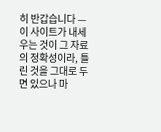히 반갑습니다 — 이 사이트가 내세우는 것이 그 자료의 정확성이라, 틀린 것을 그대로 두면 있으나 마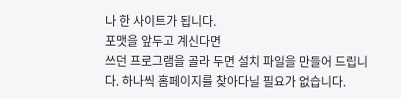나 한 사이트가 됩니다.
포맷을 앞두고 계신다면
쓰던 프로그램을 골라 두면 설치 파일을 만들어 드립니다. 하나씩 홈페이지를 찾아다닐 필요가 없습니다.